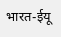भारत-ईयू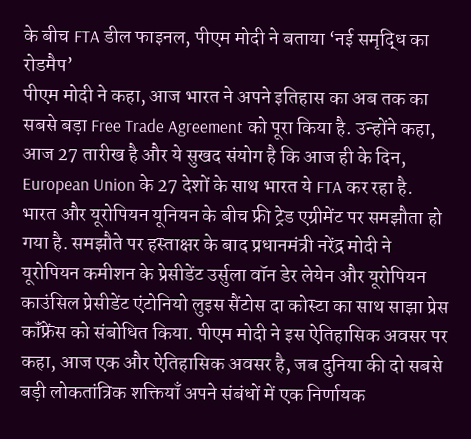के बीच FTA डील फाइनल, पीएम मोदी ने बताया ‘नई समृद्धि का रोडमैप’
पीएम मोदी ने कहा, आज भारत ने अपने इतिहास का अब तक का सबसे बड़ा Free Trade Agreement को पूरा किया है. उन्होंने कहा, आज 27 तारीख है और ये सुखद संयोग है कि आज ही के दिन, European Union के 27 देशों के साथ भारत ये FTA कर रहा है.
भारत और यूरोपियन यूनियन के बीच फ्री ट्रेड एग्रीमेंट पर समझौता हो गया है. समझौते पर हस्ताक्षर के बाद प्रधानमंत्री नरेंद्र मोदी ने यूरोपियन कमीशन के प्रेसीडेंट उर्सुला वॉन डेर लेयेन और यूरोपियन काउंसिल प्रेसीडेंट एंटोनियो लुइस सैंटोस दा कोस्टा का साथ साझा प्रेस कॉंफ्रेंस को संबोधित किया. पीएम मोदी ने इस ऐतिहासिक अवसर पर कहा, आज एक और ऐतिहासिक अवसर है, जब दुनिया की दो सबसे बड़ी लोकतांत्रिक शक्तियाँ अपने संबंधों में एक निर्णायक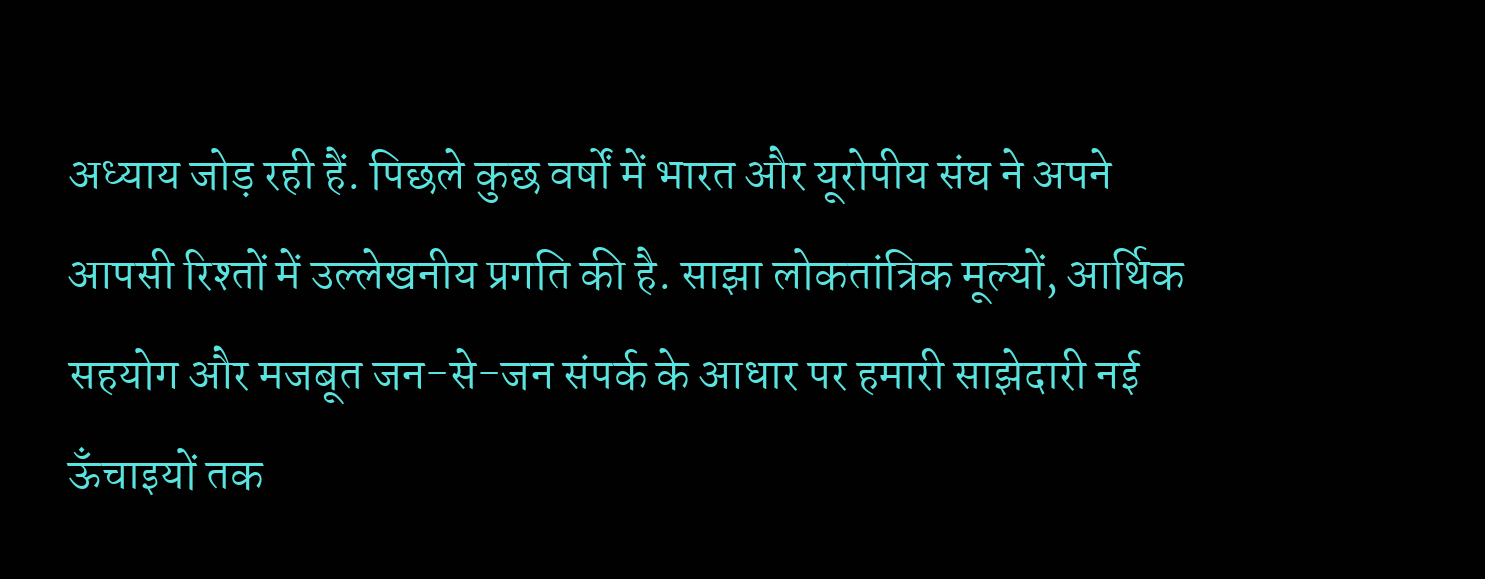अध्याय जोड़ रही हैं. पिछले कुछ वर्षों में भारत और यूरोपीय संघ ने अपने आपसी रिश्तों में उल्लेखनीय प्रगति की है. साझा लोकतांत्रिक मूल्यों, आर्थिक सहयोग और मजबूत जन-से-जन संपर्क के आधार पर हमारी साझेदारी नई ऊँचाइयों तक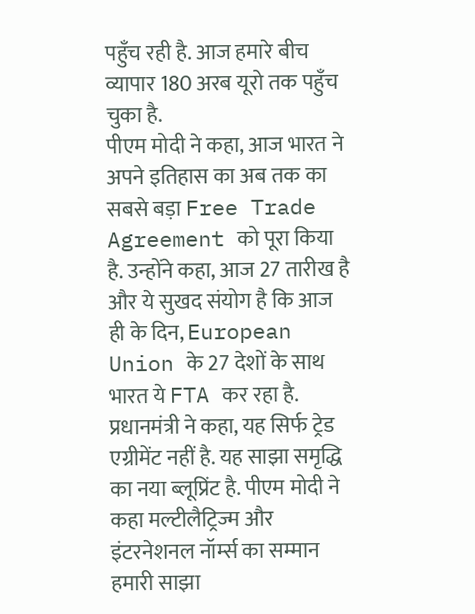पहुँच रही है. आज हमारे बीच व्यापार 180 अरब यूरो तक पहुँच चुका है.
पीएम मोदी ने कहा, आज भारत ने अपने इतिहास का अब तक का सबसे बड़ा Free Trade Agreement को पूरा किया है. उन्होंने कहा, आज 27 तारीख है और ये सुखद संयोग है कि आज ही के दिन, European Union के 27 देशों के साथ भारत ये FTA कर रहा है. प्रधानमंत्री ने कहा, यह सिर्फ ट्रेड एग्रीमेंट नहीं है. यह साझा समृद्धि का नया ब्लूप्रिंट है. पीएम मोदी ने कहा मल्टीलैट्रिज्म और इंटरनेशनल नॉर्म्स का सम्मान हमारी साझा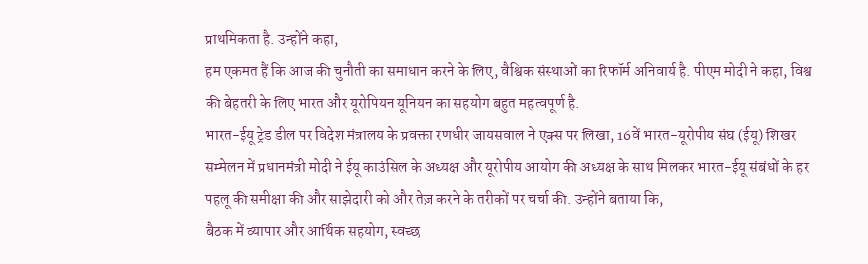प्राथमिकता है. उन्होंने कहा,
हम एकमत हैं कि आज की चुनौती का समाधान करने के लिए, वैश्विक संस्थाओं का रिफॉर्म अनिवार्य है. पीएम मोदी ने कहा, विश्व की बेहतरी के लिए भारत और यूरोपियन यूनियन का सहयोग बहुत महत्वपूर्ण है.
भारत-ईयू ट्रेड डील पर विदेश मंत्रालय के प्रवक्ता रणधीर जायसवाल ने एक्स पर लिखा, 16वें भारत-यूरोपीय संघ (ईयू) शिखर सम्मेलन में प्रधानमंत्री मोदी ने ईयू काउंसिल के अध्यक्ष और यूरोपीय आयोग की अध्यक्ष के साथ मिलकर भारत-ईयू संबंधों के हर पहलू की समीक्षा की और साझेदारी को और तेज़ करने के तरीकों पर चर्चा की. उन्होंने बताया कि,
बैठक में व्यापार और आर्थिक सहयोग, स्वच्छ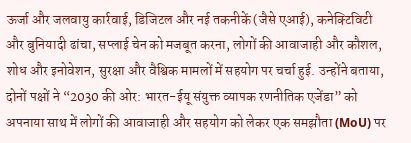ऊर्जा और जलवायु कार्रवाई, डिजिटल और नई तकनीकें (जैसे एआई), कनेक्टिविटी और बुनियादी ढांचा, सप्लाई चेन को मजबूत करना, लोगों की आवाजाही और कौशल, शोध और इनोवेशन, सुरक्षा और वैश्विक मामलों में सहयोग पर चर्चा हुई. उन्होंने बताया, दोनों पक्षों ने “2030 की ओर: भारत-ईयू संयुक्त व्यापक रणनीतिक एजेंडा” को अपनाया साथ में लोगों की आवाजाही और सहयोग को लेकर एक समझौता (MoU) पर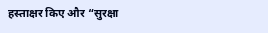हस्ताक्षर किए और “सुरक्षा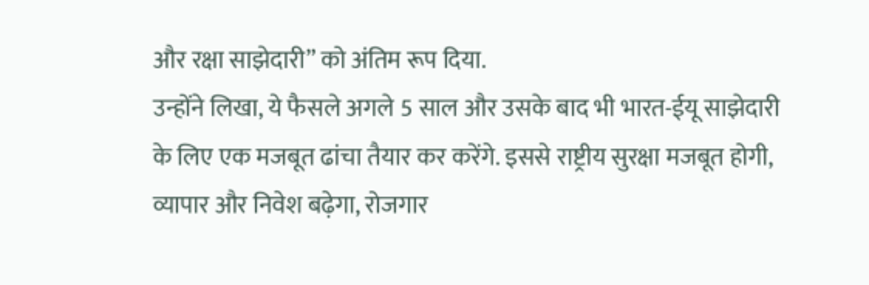और रक्षा साझेदारी” को अंतिम रूप दिया.
उन्होंने लिखा, ये फैसले अगले 5 साल और उसके बाद भी भारत-ईयू साझेदारी के लिए एक मजबूत ढांचा तैयार कर करेंगे. इससे राष्ट्रीय सुरक्षा मजबूत होगी, व्यापार और निवेश बढ़ेगा, रोजगार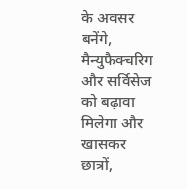के अवसर बनेंगे, मैन्युफैक्चरिग और सर्विसेज को बढ़ावा मिलेगा और खासकर छात्रों,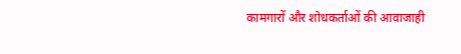कामगारों और शोधकर्ताओं की आवाजाही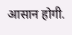आसान होगी.